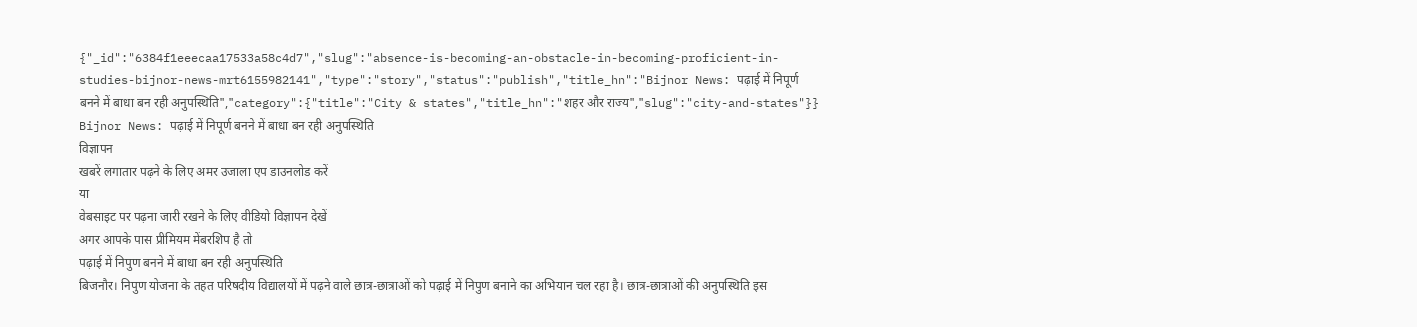{"_id":"6384f1eeecaa17533a58c4d7","slug":"absence-is-becoming-an-obstacle-in-becoming-proficient-in-studies-bijnor-news-mrt6155982141","type":"story","status":"publish","title_hn":"Bijnor News: पढ़ाई में निपूर्ण बनने में बाधा बन रही अनुपस्थिति","category":{"title":"City & states","title_hn":"शहर और राज्य","slug":"city-and-states"}}
Bijnor News: पढ़ाई में निपूर्ण बनने में बाधा बन रही अनुपस्थिति
विज्ञापन
खबरें लगातार पढ़ने के लिए अमर उजाला एप डाउनलोड करें
या
वेबसाइट पर पढ़ना जारी रखने के लिए वीडियो विज्ञापन देखें
अगर आपके पास प्रीमियम मेंबरशिप है तो
पढ़ाई में निपुण बनने में बाधा बन रही अनुपस्थिति
बिजनौर। निपुण योजना के तहत परिषदीय विद्यालयों में पढ़ने वाले छात्र-छात्राओं को पढ़ाई में निपुण बनाने का अभियान चल रहा है। छात्र-छात्राओं की अनुपस्थिति इस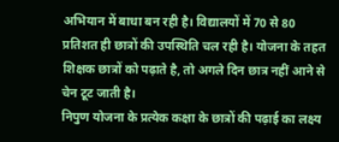अभियान में बाधा बन रही है। विद्यालयों में 70 से 80 प्रतिशत ही छात्रों की उपस्थिति चल रही है। योजना के तहत शिक्षक छात्रों को पढ़ाते है, तो अगले दिन छात्र नहीं आने से चेन टूट जाती है।
निपुण योजना के प्रत्येक कक्षा के छात्रों की पढ़ाई का लक्ष्य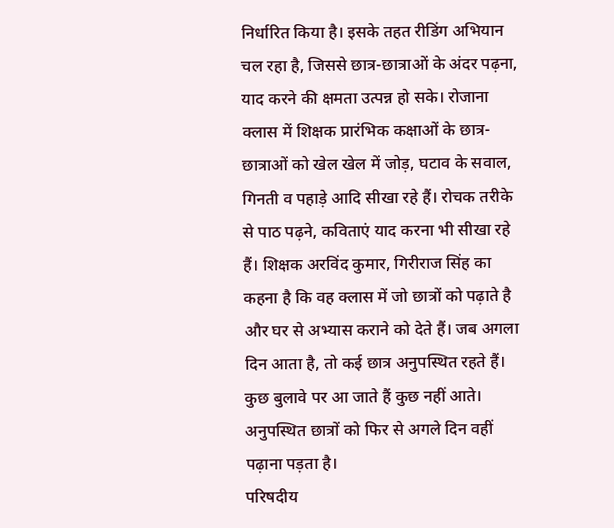निर्धारित किया है। इसके तहत रीडिंग अभियान चल रहा है, जिससे छात्र-छात्राओं के अंदर पढ़ना, याद करने की क्षमता उत्पन्न हो सके। रोजाना क्लास में शिक्षक प्रारंभिक कक्षाओं के छात्र-छात्राओं को खेल खेल में जोड़, घटाव के सवाल, गिनती व पहाड़े आदि सीखा रहे हैं। रोचक तरीके से पाठ पढ़ने, कविताएं याद करना भी सीखा रहे हैं। शिक्षक अरविंद कुमार, गिरीराज सिंह का कहना है कि वह क्लास में जो छात्रों को पढ़ाते है और घर से अभ्यास कराने को देते हैं। जब अगला दिन आता है, तो कई छात्र अनुपस्थित रहते हैं। कुछ बुलावे पर आ जाते हैं कुछ नहीं आते। अनुपस्थित छात्रों को फिर से अगले दिन वहीं पढ़ाना पड़ता है।
परिषदीय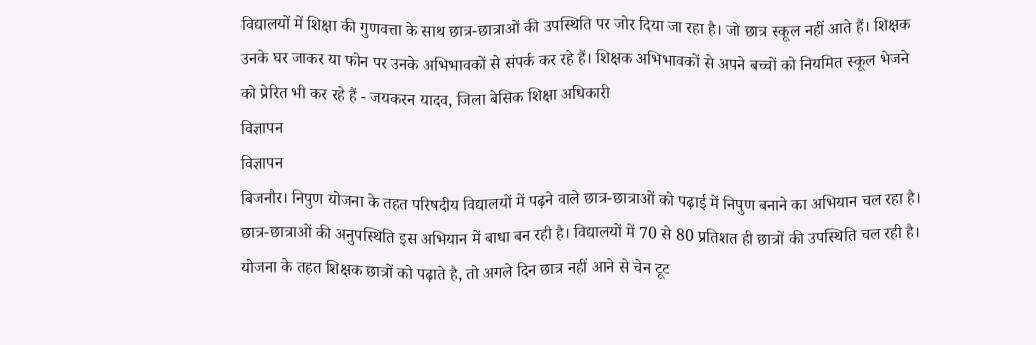विद्यालयों में शिक्षा की गुणवत्ता के साथ छात्र-छात्राओं की उपस्थिति पर जोर दिया जा रहा है। जो छात्र स्कूल नहीं आते हैं। शिक्षक उनके घर जाकर या फोन पर उनके अभिभावकों से संपर्क कर रहे हैं। शिक्षक अभिभावकों से अपने बच्चों को नियमित स्कूल भेजने को प्रेरित भी कर रहे हैं - जयकरन यादव, जिला बेसिक शिक्षा अधिकारी
विज्ञापन
विज्ञापन
बिजनौर। निपुण योजना के तहत परिषदीय विद्यालयों में पढ़ने वाले छात्र-छात्राओं को पढ़ाई में निपुण बनाने का अभियान चल रहा है। छात्र-छात्राओं की अनुपस्थिति इस अभियान में बाधा बन रही है। विद्यालयों में 70 से 80 प्रतिशत ही छात्रों की उपस्थिति चल रही है। योजना के तहत शिक्षक छात्रों को पढ़ाते है, तो अगले दिन छात्र नहीं आने से चेन टूट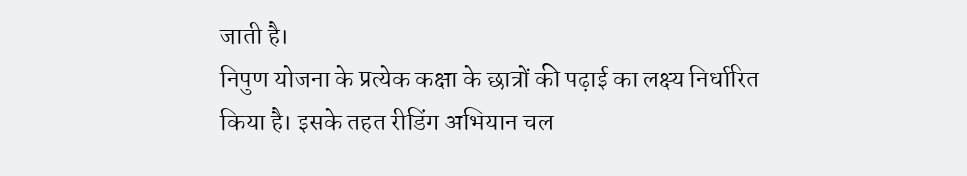जाती है।
निपुण योजना के प्रत्येक कक्षा के छात्रों की पढ़ाई का लक्ष्य निर्धारित किया है। इसके तहत रीडिंग अभियान चल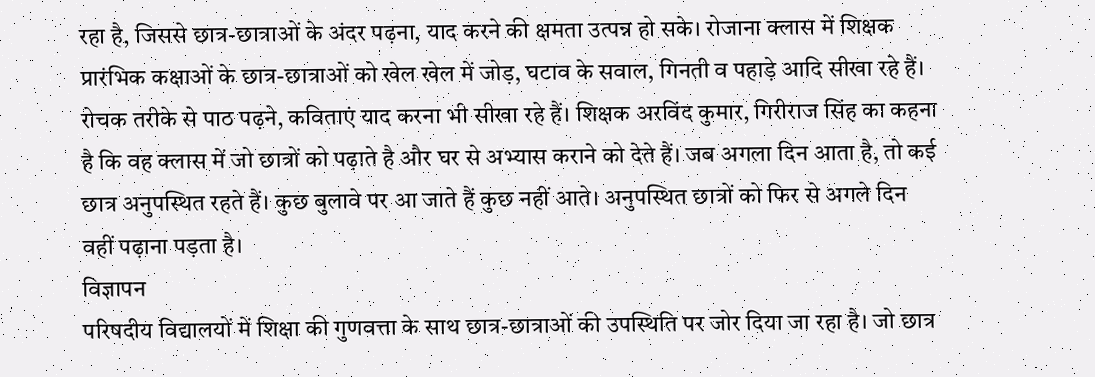रहा है, जिससे छात्र-छात्राओं के अंदर पढ़ना, याद करने की क्षमता उत्पन्न हो सके। रोजाना क्लास में शिक्षक प्रारंभिक कक्षाओं के छात्र-छात्राओं को खेल खेल में जोड़, घटाव के सवाल, गिनती व पहाड़े आदि सीखा रहे हैं। रोचक तरीके से पाठ पढ़ने, कविताएं याद करना भी सीखा रहे हैं। शिक्षक अरविंद कुमार, गिरीराज सिंह का कहना है कि वह क्लास में जो छात्रों को पढ़ाते है और घर से अभ्यास कराने को देते हैं। जब अगला दिन आता है, तो कई छात्र अनुपस्थित रहते हैं। कुछ बुलावे पर आ जाते हैं कुछ नहीं आते। अनुपस्थित छात्रों को फिर से अगले दिन वहीं पढ़ाना पड़ता है।
विज्ञापन
परिषदीय विद्यालयों में शिक्षा की गुणवत्ता के साथ छात्र-छात्राओं की उपस्थिति पर जोर दिया जा रहा है। जो छात्र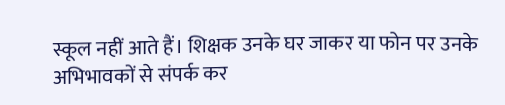स्कूल नहीं आते हैं। शिक्षक उनके घर जाकर या फोन पर उनके अभिभावकों से संपर्क कर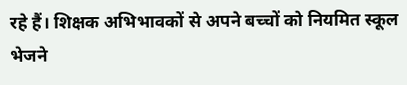रहे हैं। शिक्षक अभिभावकों से अपने बच्चों को नियमित स्कूल भेजने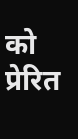को प्रेरित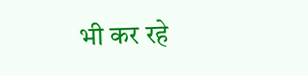भी कर रहे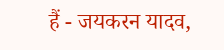हैं - जयकरन यादव,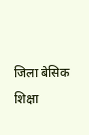जिला बेसिक शिक्षा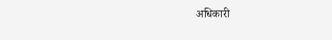अधिकारी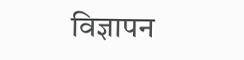विज्ञापन